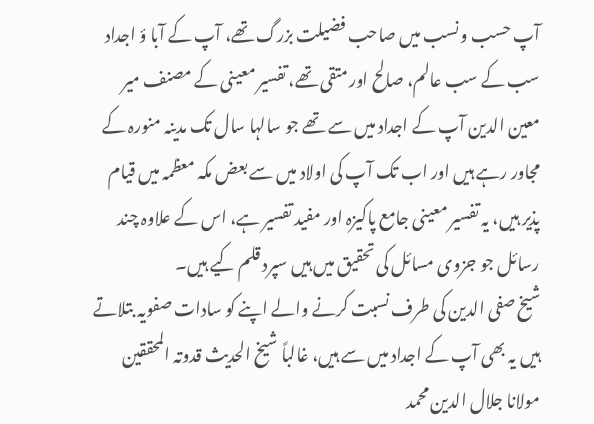آپ حسب و نسب میں صاحب فضیلت بزرگ تھے، آپ کے آبا ؤ اجداد سب کے سب عالم، صالح اور متقی تھے، تفسیر معینی کے مصنف میر معین الدین آپ کے اجداد میں سے تھے جو سالہا سال تک مدینہ منورہ کے مجاور رہے ہیں اور اب تک آپ کی اولاد میں سے بعض مکہ معظمہ میں قیام پذیر ہیں، یہ تفسیر معینی جامع پاکیزہ اور مفید تفسیر ہے، اس کے علاوہ چند رسائل جو جزوی مسائل کی تحقیق میں ہیں سپرد قلم کیے ہیں۔
شیخ صفی الدین کی طرف نسبت کرنے والے اپنے کو سادات صفویہ بتلاتے ہیں یہ بھی آپ کے اجداد میں سے ہیں، غالباً شیخ الحدیث قدوتہ المحققین مولانا جلال الدین محمد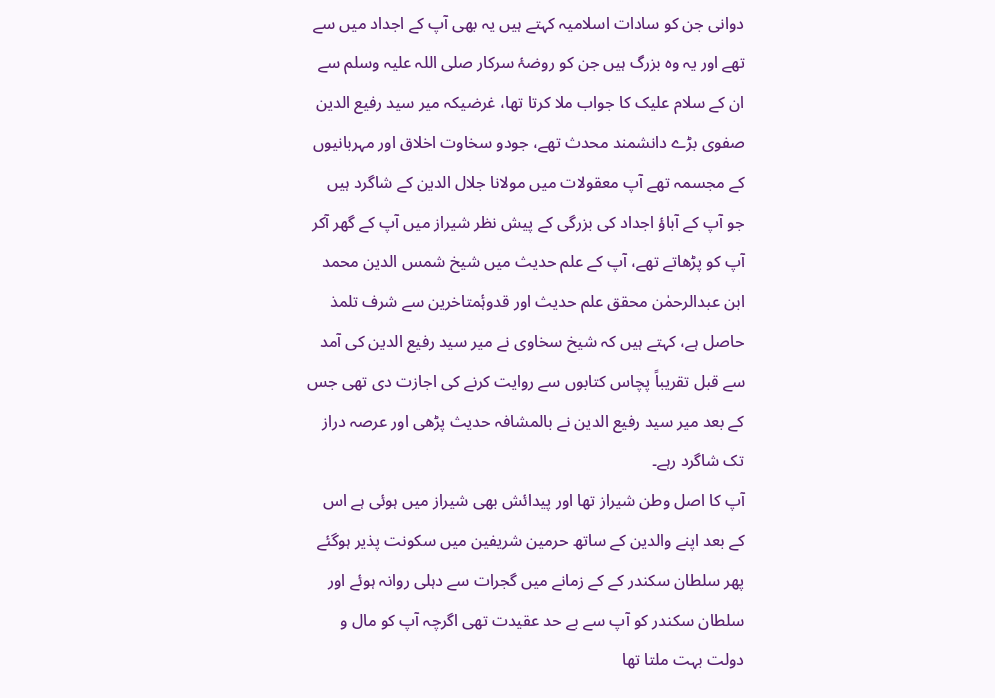دوانی جن کو سادات اسلامیہ کہتے ہیں یہ بھی آپ کے اجداد میں سے تھے اور یہ وہ بزرگ ہیں جن کو روضۂ سرکار صلی اللہ علیہ وسلم سے ان کے سلام علیک کا جواب ملا کرتا تھا، غرضیکہ میر سید رفیع الدین صفوی بڑے دانشمند محدث تھے، جودو سخاوت اخلاق اور مہربانیوں کے مجسمہ تھے آپ معقولات میں مولانا جلال الدین کے شاگرد ہیں جو آپ کے آباؤ اجداد کی بزرگی کے پیش نظر شیراز میں آپ کے گھر آکر آپ کو پڑھاتے تھے، آپ کے علم حدیث میں شیخ شمس الدین محمد ابن عبدالرحمٰن محقق علم حدیث اور قدوۂمتاخرین سے شرف تلمذ حاصل ہے، کہتے ہیں کہ شیخ سخاوی نے میر سید رفیع الدین کی آمد سے قبل تقریباً پچاس کتابوں سے روایت کرنے کی اجازت دی تھی جس کے بعد میر سید رفیع الدین نے بالمشافہ حدیث پڑھی اور عرصہ دراز تک شاگرد رہے۔
آپ کا اصل وطن شیراز تھا اور پیدائش بھی شیراز میں ہوئی ہے اس کے بعد اپنے والدین کے ساتھ حرمین شریفین میں سکونت پذیر ہوگئے پھر سلطان سکندر کے کے زمانے میں گجرات سے دہلی روانہ ہوئے اور سلطان سکندر کو آپ سے بے حد عقیدت تھی اگرچہ آپ کو مال و دولت بہت ملتا تھا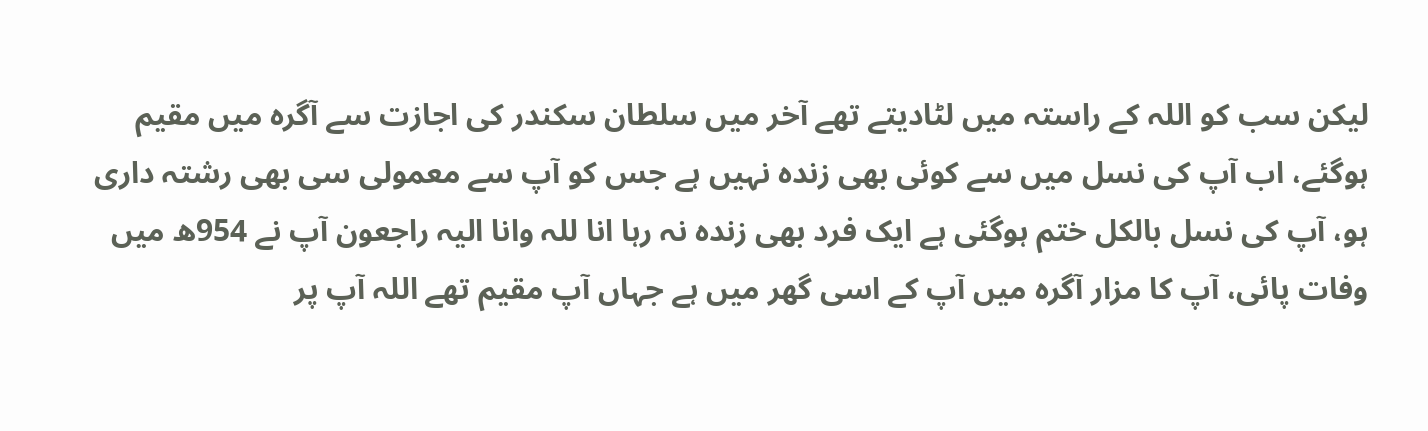لیکن سب کو اللہ کے راستہ میں لٹادیتے تھے آخر میں سلطان سکندر کی اجازت سے آگرہ میں مقیم ہوگئے، اب آپ کی نسل میں سے کوئی بھی زندہ نہیں ہے جس کو آپ سے معمولی سی بھی رشتہ داری ہو، آپ کی نسل بالکل ختم ہوگئی ہے ایک فرد بھی زندہ نہ رہا انا للہ وانا الیہ راجعون آپ نے 954ھ میں وفات پائی، آپ کا مزار آگرہ میں آپ کے اسی گھر میں ہے جہاں آپ مقیم تھے اللہ آپ پر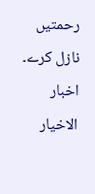رحمتیں نازل کرے۔
اخبار الاخیار